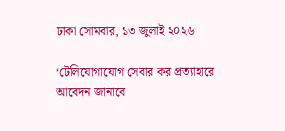ঢাকা সোমবার, ১৩ জুলাই ২০২৬

‘টেলিযোগাযোগ সেবার কর প্রত্যাহারে আবেদন জানাবে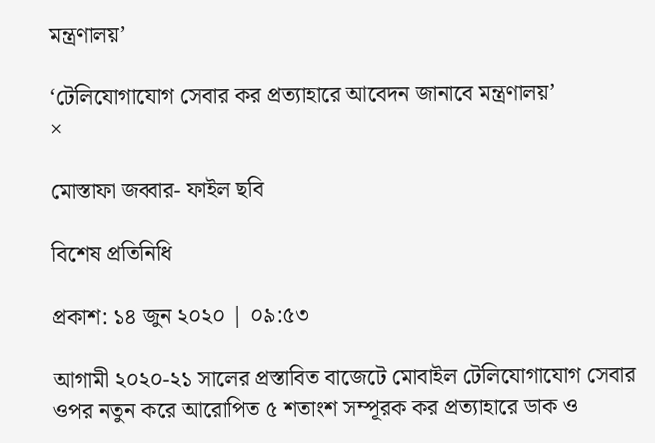মন্ত্রণালয়’

‘টেলিযোগাযোগ সেবার কর প্রত্যাহারে আবেদন জানাবে মন্ত্রণালয়’
×

মোস্তাফা জব্বার- ফাইল ছবি

বিশেষ প্রতিনিধি

প্রকাশ: ১৪ জুন ২০২০ | ০৯:৫৩

আগামী ২০২০-২১ সালের প্রস্তাবিত বাজেটে মোবাইল টেলিযোগাযোগ সেবার ওপর নতুন করে আরোপিত ৫ শতাংশ সম্পূরক কর প্রত্যাহারে ডাক ও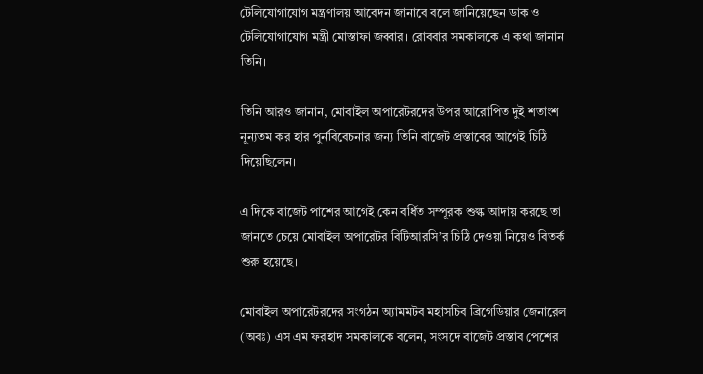টেলিযোগাযোগ মন্ত্রণালয় আবেদন জানাবে বলে জানিয়েছেন ডাক ও টেলিযোগাযোগ মন্ত্রী মোস্তাফা জব্বার। রোববার সমকালকে এ কথা জানান তিনি।

তিনি আরও জানান, মোবাইল অপারেটরদের উপর আরোপিত দুই শতাংশ নূন্যতম কর হার পুর্নবিবেচনার জন্য তিনি বাজেট প্রস্তাবের আগেই চিঠি দিয়েছিলেন।

এ দিকে বাজেট পাশের আগেই কেন বর্ধিত সম্পূরক শুল্ক আদায় করছে তা জানতে চেয়ে মোবাইল অপারেটর বিটিআরসি’র চিঠি দেওয়া নিয়েও বিতর্ক শুরু হয়েছে।

মোবাইল অপারেটরদের সংগঠন অ্যামমটব মহাসচিব ব্রিগেডিয়ার জেনারেল (অবঃ) এস এম ফরহাদ সমকালকে বলেন, সংসদে বাজেট প্রস্তাব পেশের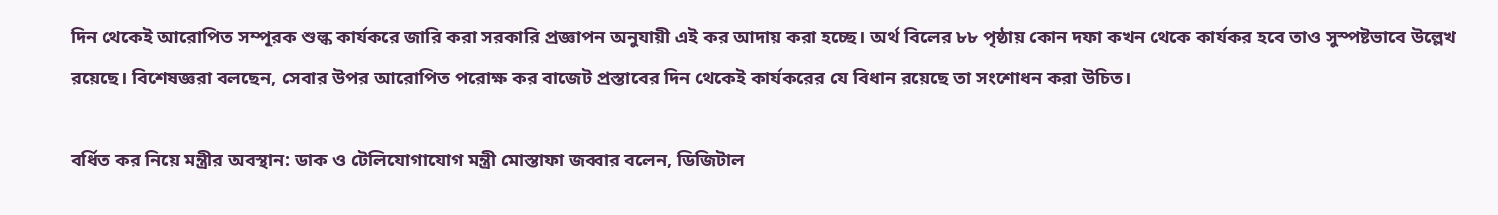দিন থেকেই আরোপিত সম্পূরক শুল্ক কার্যকরে জারি করা সরকারি প্রজ্ঞাপন অনুযায়ী এই কর আদায় করা হচ্ছে। অর্থ বিলের ৮৮ পৃষ্ঠায় কোন দফা কখন থেকে কার্যকর হবে তাও সুস্পষ্টভাবে উল্লেখ রয়েছে। বিশেষজ্ঞরা বলছেন, সেবার উপর আরোপিত পরোক্ষ কর বাজেট প্রস্তাবের দিন থেকেই কার্যকরের যে বিধান রয়েছে তা সংশোধন করা উচিত।

বর্ধিত কর নিয়ে মন্ত্রীর অবস্থান: ডাক ও টেলিযোগাযোগ মন্ত্রী মোস্তাফা জব্বার বলেন, ডিজিটাল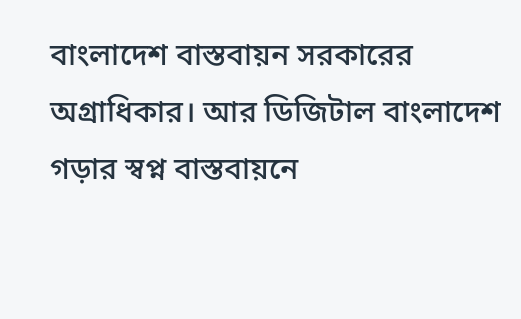বাংলাদেশ বাস্তবায়ন সরকারের অগ্রাধিকার। আর ডিজিটাল বাংলাদেশ গড়ার স্বপ্ন বাস্তবায়নে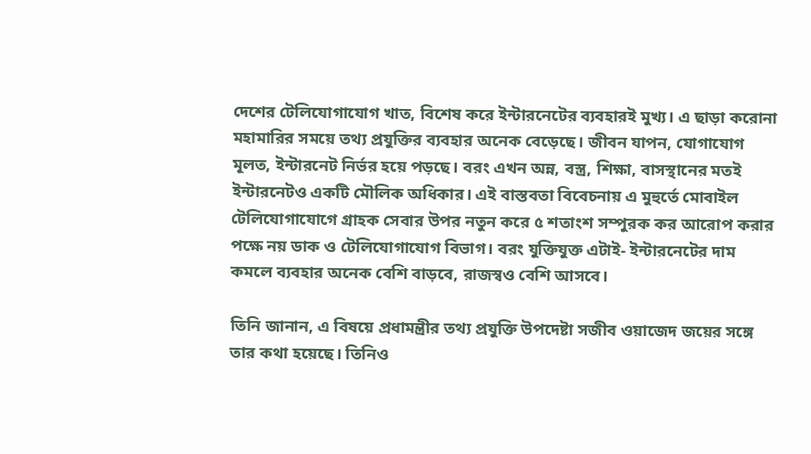দেশের টেলিযোগাযোগ খাত, বিশেষ করে ইন্টারনেটের ব্যবহারই মুখ্য। এ ছাড়া করোনা মহামারির সময়ে তথ্য প্রযুক্তির ব্যবহার অনেক বেড়েছে। জীবন যাপন, যোগাযোগ মূলত, ইন্টারনেট নির্ভর হয়ে পড়ছে। বরং এখন অন্ন, বস্ত্র, শিক্ষা, বাসস্থানের মতই ইন্টারনেটও একটি মৌলিক অধিকার। এই বাস্তবতা বিবেচনায় এ মুহুর্তে মোবাইল টেলিযোগাযোগে গ্রাহক সেবার উপর নতুন করে ৫ শতাংশ সম্পুরক কর আরোপ করার পক্ষে নয় ডাক ও টেলিযোগাযোগ বিভাগ। বরং যুক্তিযুক্ত এটাই- ইন্টারনেটের দাম কমলে ব্যবহার অনেক বেশি বাড়বে, রাজস্বও বেশি আসবে।

তিনি জানান, এ বিষয়ে প্রধামন্ত্রীর তথ্য প্রযুক্তি উপদেষ্টা সজীব ওয়াজেদ জয়ের সঙ্গে তার কথা হয়েছে। তিনিও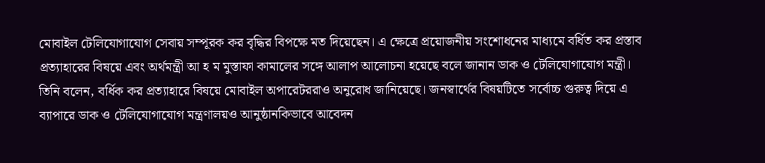মোবাইল টেলিযোগাযোগ সেবায় সম্পূরক কর বৃদ্ধির বিপক্ষে মত দিয়েছেন। এ ক্ষেত্রে প্রয়োজনীয় সংশোধনের মাধ্যমে বর্ধিত কর প্রস্তাব প্রত্যাহারের বিষয়ে এবং অর্থমন্ত্রী আ হ ম মুস্তাফা কামালের সঙ্গে আলাপ আলোচনা হয়েছে বলে জানান ডাক ও টেলিযোগাযোগ মন্ত্রী। তিনি বলেন, বর্ধিক কর প্রত্যাহারে বিষয়ে মোবাইল অপারেটররাও অনুরোধ জানিয়েছে। জনস্বার্থের বিষয়টিতে সর্বোচ্চ গুরুত্ব দিয়ে এ ব্যাপারে ডাক ও টেলিযোগাযোগ মন্ত্রণালয়ও আনুষ্ঠানকিভাবে আবেদন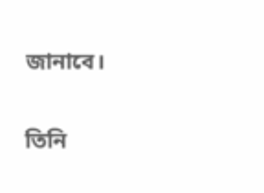জানাবে।

তিনি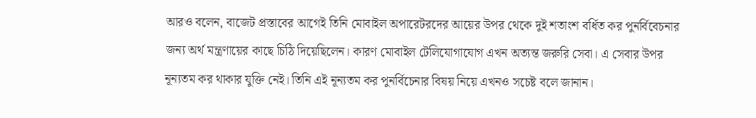আরও বলেন, বাজেট প্রস্তাবের আগেই তিনি মোবাইল অপারেটরদের আয়ের উপর থেকে দুই শতাংশ বর্ধিত কর পুনর্বিবেচনার জন্য অর্থ মন্ত্রণায়ের কাছে চিঠি দিয়েছিলেন। কারণ মোবাইল টেলিযোগাযোগ এখন অত্যন্ত জরুরি সেবা। এ সেবার উপর নূন্যতম কর থাকার যুক্তি নেই। তিনি এই নূন্যতম কর পুনর্বিচেনার বিষয় নিয়ে এখনও সচেষ্ট বলে জানান।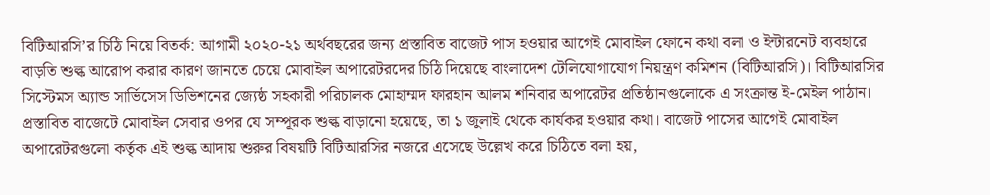বিটিআরসি’র চিঠি নিয়ে বিতর্ক: আগামী ২০২০-২১ অর্থবছরের জন্য প্রস্তাবিত বাজেট পাস হওয়ার আগেই মোবাইল ফোনে কথা বলা ও ইন্টারনেট ব্যবহারে বাড়তি শুল্ক আরোপ করার কারণ জানতে চেয়ে মোবাইল অপারেটরদের চিঠি দিয়েছে বাংলাদেশ টেলিযোগাযোগ নিয়ন্ত্রণ কমিশন (বিটিআরসি)। বিটিআরসির সিস্টেমস অ্যান্ড সার্ভিসেস ডিভিশনের জ্যেষ্ঠ সহকারী পরিচালক মোহাম্মদ ফারহান আলম শনিবার অপারেটর প্রতিষ্ঠানগুলোকে এ সংক্রান্ত ই-মেইল পাঠান। প্রস্তাবিত বাজেটে মোবাইল সেবার ওপর যে সম্পূরক শুল্ক বাড়ানো হয়েছে, তা ১ জুলাই থেকে কার্যকর হওয়ার কথা। বাজেট পাসের আগেই মোবাইল অপারেটরগুলো কর্তৃক এই শুল্ক আদায় শুরুর বিষয়টি বিটিআরসির নজরে এসেছে উল্লেখ করে চিঠিতে বলা হয়,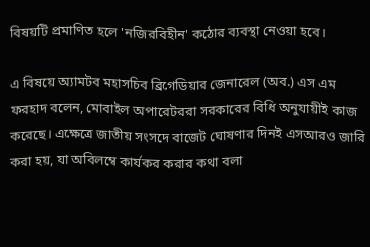বিষয়টি প্রমাণিত হলে 'নজিরবিহীন' কঠোর ব্যবস্থা নেওয়া হবে।

এ বিষয়ে অ্যামটব মহাসচিব ব্রিগেডিয়ার জেনারেল (অব.) এস এম ফরহাদ বলেন, মোবাইল অপারেটররা সরকারের বিধি অনুযায়ীই কাজ করেছে। এক্ষেত্রে জাতীয় সংসদে বাজেট ঘোষণার দিনই এসআরও জারি করা হয়, যা অবিলম্বে কার্যকর করার কথা বলা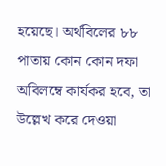হয়েছে। অর্থবিলের ৮৮ পাতায় কোন কোন দফা অবিলম্বে কার্যকর হবে, তা উল্লেখ করে দেওয়া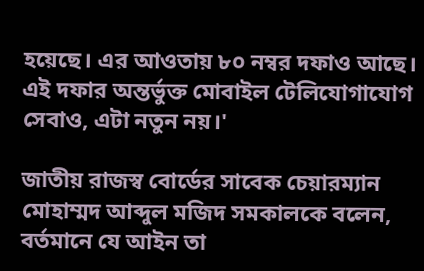হয়েছে। এর আওতায় ৮০ নম্বর দফাও আছে। এই দফার অন্তর্ভুক্ত মোবাইল টেলিযোগাযোগ সেবাও, এটা নতুন নয়।'

জাতীয় রাজস্ব বোর্ডের সাবেক চেয়ারম্যান মোহাম্মদ আব্দুল মজিদ সমকালকে বলেন, বর্তমানে যে আইন তা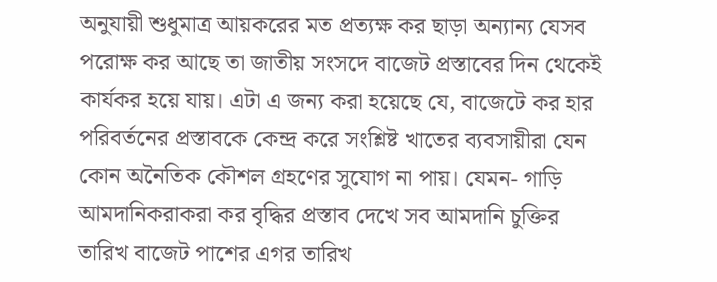অনুযায়ী শুধুমাত্র আয়করের মত প্রত্যক্ষ কর ছাড়া অন্যান্য যেসব পরোক্ষ কর আছে তা জাতীয় সংসদে বাজেট প্রস্তাবের দিন থেকেই কার্যকর হয়ে যায়। এটা এ জন্য করা হয়েছে যে, বাজেটে কর হার পরিবর্তনের প্রস্তাবকে কেন্দ্র করে সংশ্লিষ্ট খাতের ব্যবসায়ীরা যেন কোন অনৈতিক কৌশল গ্রহণের সুযোগ না পায়। যেমন- গাড়ি আমদানিকরাকরা কর বৃদ্ধির প্রস্তাব দেখে সব আমদানি চুক্তির তারিখ বাজেট পাশের এগর তারিখ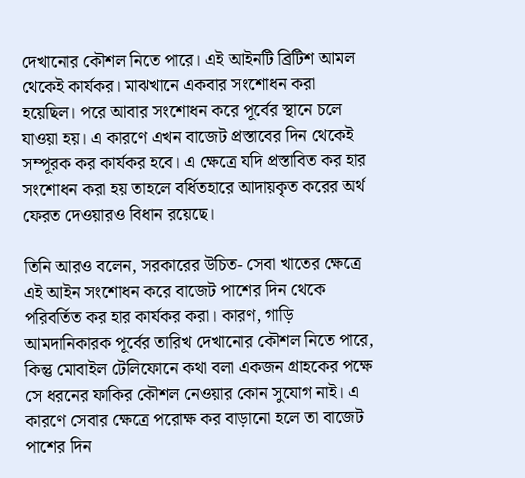দেখানোর কৌশল নিতে পারে। এই আইনটি ব্রিটিশ আমল থেকেই কার্যকর। মাঝখানে একবার সংশোধন করা হয়েছিল। পরে আবার সংশোধন করে পূর্বের স্থানে চলে যাওয়া হয়। এ কারণে এখন বাজেট প্রস্তাবের দিন থেকেই সম্পূরক কর কার্যকর হবে। এ ক্ষেত্রে যদি প্রস্তাবিত কর হার সংশোধন করা হয় তাহলে বর্ধিতহারে আদায়কৃত করের অর্থ ফেরত দেওয়ারও বিধান রয়েছে।

তিনি আরও বলেন, সরকারের উচিত- সেবা খাতের ক্ষেত্রে এই আইন সংশোধন করে বাজেট পাশের দিন থেকে পরিবর্তিত কর হার কার্যকর করা। কারণ, গাড়ি আমদানিকারক পূর্বের তারিখ দেখানোর কৌশল নিতে পারে, কিন্তু মোবাইল টেলিফোনে কথা বলা একজন গ্রাহকের পক্ষে সে ধরনের ফাকির কৌশল নেওয়ার কোন সুযোগ নাই। এ কারণে সেবার ক্ষেত্রে পরোক্ষ কর বাড়ানো হলে তা বাজেট পাশের দিন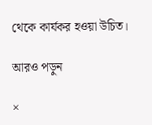থেকে কার্যকর হওয়া উচিত।

আরও পড়ুন

×